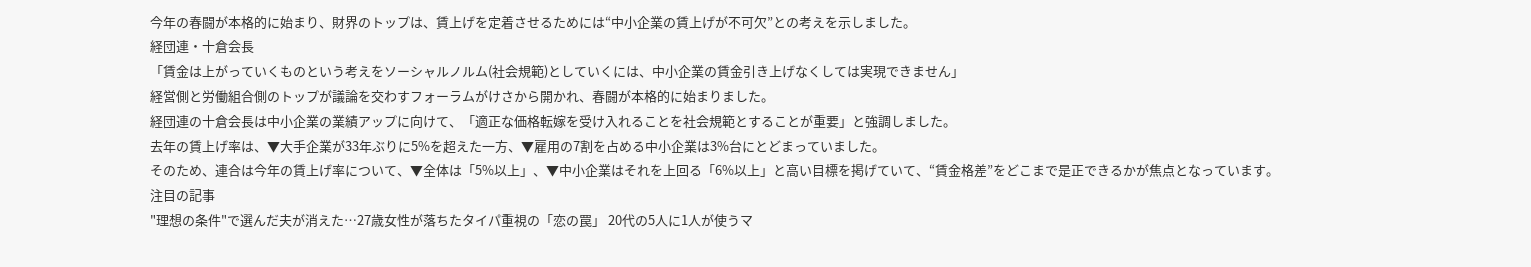今年の春闘が本格的に始まり、財界のトップは、賃上げを定着させるためには“中小企業の賃上げが不可欠”との考えを示しました。
経団連・十倉会長
「賃金は上がっていくものという考えをソーシャルノルム(社会規範)としていくには、中小企業の賃金引き上げなくしては実現できません」
経営側と労働組合側のトップが議論を交わすフォーラムがけさから開かれ、春闘が本格的に始まりました。
経団連の十倉会長は中小企業の業績アップに向けて、「適正な価格転嫁を受け入れることを社会規範とすることが重要」と強調しました。
去年の賃上げ率は、▼大手企業が33年ぶりに5%を超えた一方、▼雇用の7割を占める中小企業は3%台にとどまっていました。
そのため、連合は今年の賃上げ率について、▼全体は「5%以上」、▼中小企業はそれを上回る「6%以上」と高い目標を掲げていて、“賃金格差”をどこまで是正できるかが焦点となっています。
注目の記事
"理想の条件"で選んだ夫が消えた…27歳女性が落ちたタイパ重視の「恋の罠」 20代の5人に1人が使うマ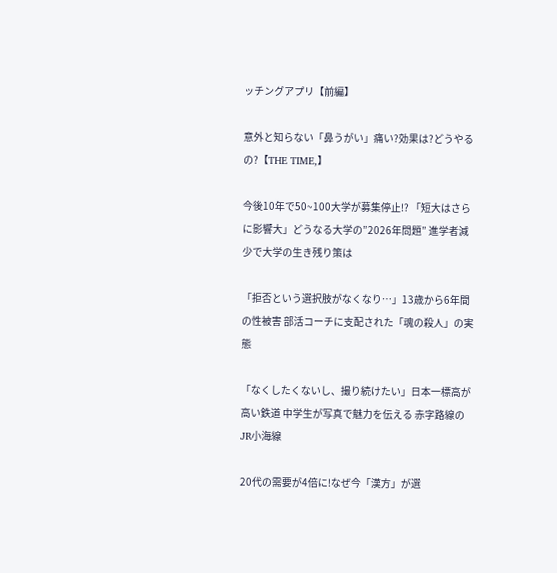ッチングアプリ【前編】

意外と知らない「鼻うがい」痛い?効果は?どうやるの?【THE TIME,】

今後10年で50~100大学が募集停止!? 「短大はさらに影響大」どうなる大学の”2026年問題” 進学者減少で大学の生き残り策は

「拒否という選択肢がなくなり…」13歳から6年間の性被害 部活コーチに支配された「魂の殺人」の実態

「なくしたくないし、撮り続けたい」日本一標高が高い鉄道 中学生が写真で魅力を伝える 赤字路線のJR小海線

20代の需要が4倍に!なぜ今「漢方」が選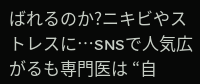ばれるのか?ニキビやストレスに…SNSで人気広がるも専門医は “自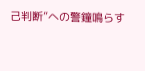己判断”への警鐘鳴らす